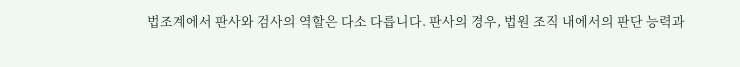법조계에서 판사와 검사의 역할은 다소 다릅니다. 판사의 경우, 법원 조직 내에서의 판단 능력과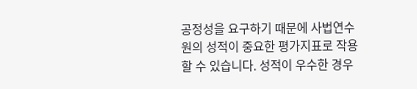공정성을 요구하기 때문에 사법연수원의 성적이 중요한 평가지표로 작용할 수 있습니다. 성적이 우수한 경우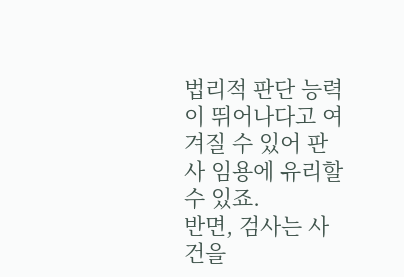법리적 판단 능력이 뛰어나다고 여겨질 수 있어 판사 임용에 유리할 수 있죠.
반면, 검사는 사건을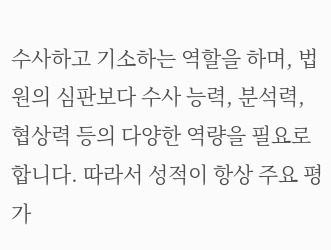수사하고 기소하는 역할을 하며, 법원의 심판보다 수사 능력, 분석력, 협상력 등의 다양한 역량을 필요로 합니다. 따라서 성적이 항상 주요 평가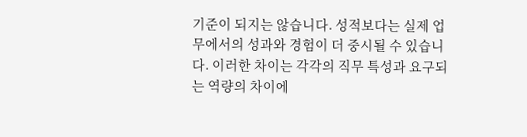기준이 되지는 않습니다. 성적보다는 실제 업무에서의 성과와 경험이 더 중시될 수 있습니다. 이러한 차이는 각각의 직무 특성과 요구되는 역량의 차이에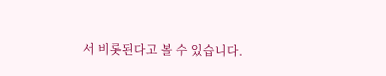서 비롯된다고 볼 수 있습니다.